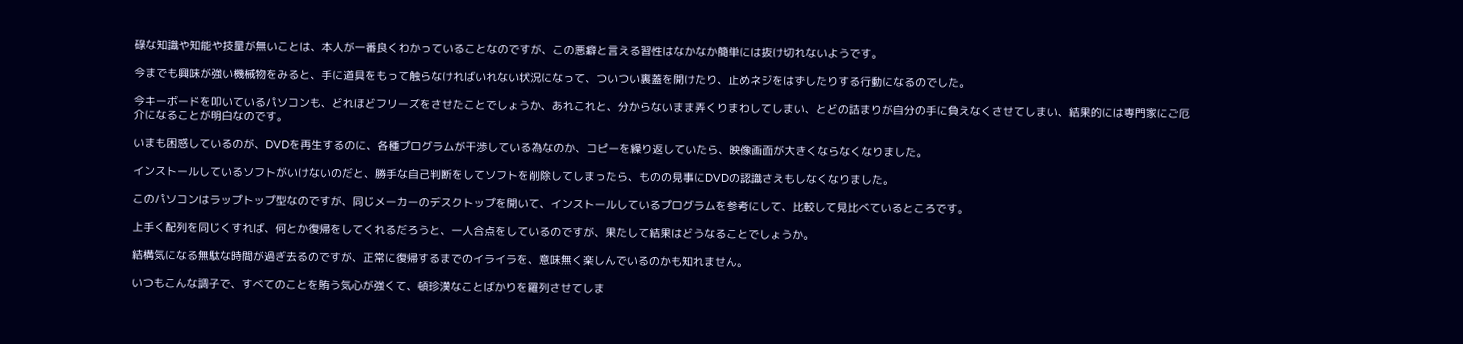碌な知識や知能や技量が無いことは、本人が一番良くわかっていることなのですが、この悪癖と言える習性はなかなか簡単には抜け切れないようです。

今までも興味が強い機械物をみると、手に道具をもって触らなければいれない状況になって、ついつい裏蓋を開けたり、止めネジをはずしたりする行動になるのでした。

今キーボードを叩いているパソコンも、どれほどフリーズをさせたことでしょうか、あれこれと、分からないまま弄くりまわしてしまい、とどの詰まりが自分の手に負えなくさせてしまい、結果的には専門家にご厄介になることが明白なのです。

いまも困惑しているのが、DVDを再生するのに、各種プログラムが干渉している為なのか、コピーを繰り返していたら、映像画面が大きくならなくなりました。

インストールしているソフトがいけないのだと、勝手な自己判断をしてソフトを削除してしまったら、ものの見事にDVDの認識さえもしなくなりました。

このパソコンはラップトップ型なのですが、同じメーカーのデスクトップを開いて、インストールしているプログラムを参考にして、比較して見比べているところです。

上手く配列を同じくすれば、何とか復帰をしてくれるだろうと、一人合点をしているのですが、果たして結果はどうなることでしょうか。

結構気になる無駄な時間が過ぎ去るのですが、正常に復帰するまでのイライラを、意味無く楽しんでいるのかも知れません。

いつもこんな調子で、すべてのことを賄う気心が強くて、頓珍漢なことばかりを羅列させてしま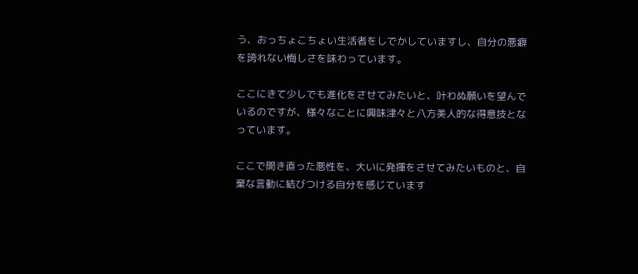う、おっちょこちょい生活者をしでかしていますし、自分の悪癖を誇れない悔しさを味わっています。

ここにきて少しでも進化をさせてみたいと、叶わぬ願いを望んでいるのですが、様々なことに興味津々と八方美人的な得意技となっています。

ここで開き直った悪性を、大いに発揮をさせてみたいものと、自棄な言動に結びつける自分を感じています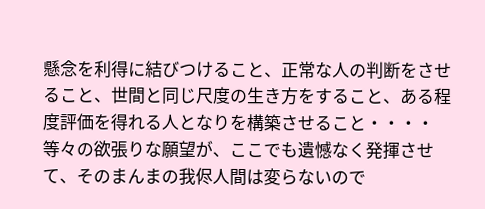懸念を利得に結びつけること、正常な人の判断をさせること、世間と同じ尺度の生き方をすること、ある程度評価を得れる人となりを構築させること・・・・
等々の欲張りな願望が、ここでも遺憾なく発揮させて、そのまんまの我侭人間は変らないので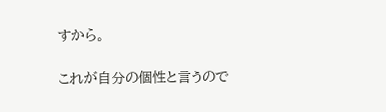すから。

これが自分の個性と言うので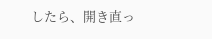したら、開き直っ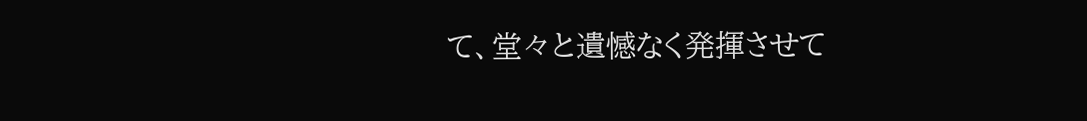て、堂々と遺憾なく発揮させて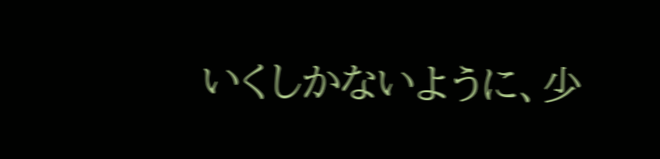いくしかないように、少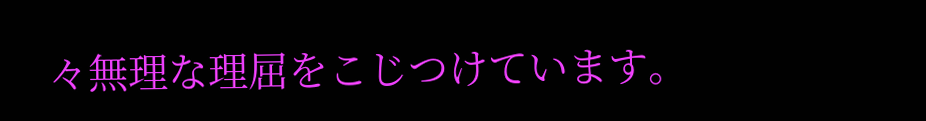々無理な理屈をこじつけています。